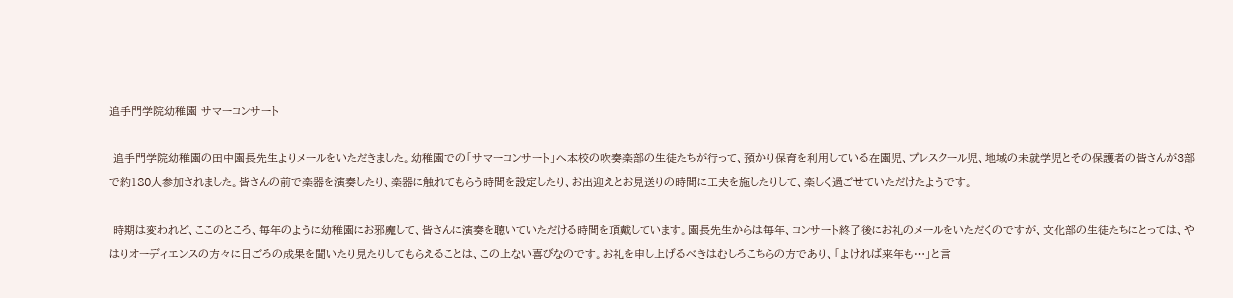追手門学院幼稚園 サマーコンサート

 追手門学院幼稚園の田中園長先生よりメールをいただきました。幼稚園での「サマーコンサート」へ本校の吹奏楽部の生徒たちが行って、預かり保育を利用している在園児、プレスクール児、地域の未就学児とその保護者の皆さんが3部で約180人参加されました。皆さんの前で楽器を演奏したり、楽器に触れてもらう時間を設定したり、お出迎えとお見送りの時間に工夫を施したりして、楽しく過ごせていただけたようです。

 時期は変われど、ここのところ、毎年のように幼稚園にお邪魔して、皆さんに演奏を聴いていただける時間を頂戴しています。園長先生からは毎年、コンサート終了後にお礼のメールをいただくのですが、文化部の生徒たちにとっては、やはりオーディエンスの方々に日ごろの成果を聞いたり見たりしてもらえることは、この上ない喜びなのです。お礼を申し上げるべきはむしろこちらの方であり、「よければ来年も…」と言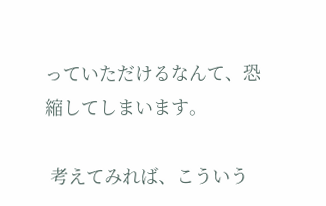っていただけるなんて、恐縮してしまいます。

 考えてみれば、こういう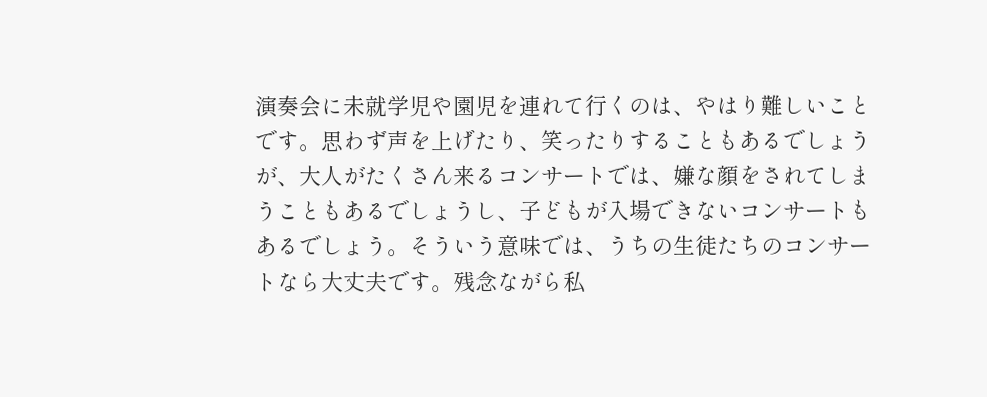演奏会に未就学児や園児を連れて行くのは、やはり難しいことです。思わず声を上げたり、笑ったりすることもあるでしょうが、大人がたくさん来るコンサートでは、嫌な顔をされてしまうこともあるでしょうし、子どもが入場できないコンサートもあるでしょう。そういう意味では、うちの生徒たちのコンサートなら大丈夫です。残念ながら私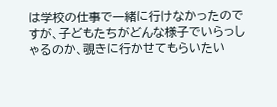は学校の仕事で一緒に行けなかったのですが、子どもたちがどんな様子でいらっしゃるのか、覗きに行かせてもらいたい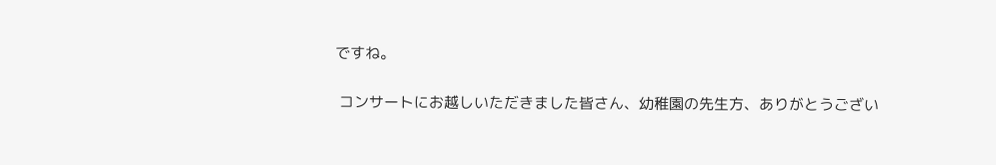ですね。

 コンサートにお越しいただきました皆さん、幼稚園の先生方、ありがとうござい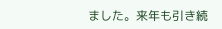ました。来年も引き続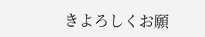きよろしくお願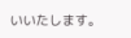いいたします。